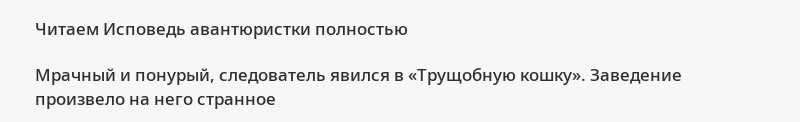Читаем Исповедь авантюристки полностью

Мрачный и понурый, следователь явился в «Трущобную кошку». Заведение произвело на него странное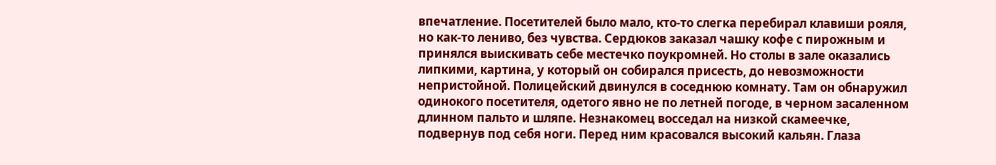впечатление. Посетителей было мало, кто-то слегка перебирал клавиши рояля, но как-то лениво, без чувства. Сердюков заказал чашку кофе с пирожным и принялся выискивать себе местечко поукромней. Но столы в зале оказались липкими, картина, у который он собирался присесть, до невозможности непристойной. Полицейский двинулся в соседнюю комнату. Там он обнаружил одинокого посетителя, одетого явно не по летней погоде, в черном засаленном длинном пальто и шляпе. Незнакомец восседал на низкой скамеечке, подвернув под себя ноги. Перед ним красовался высокий кальян. Глаза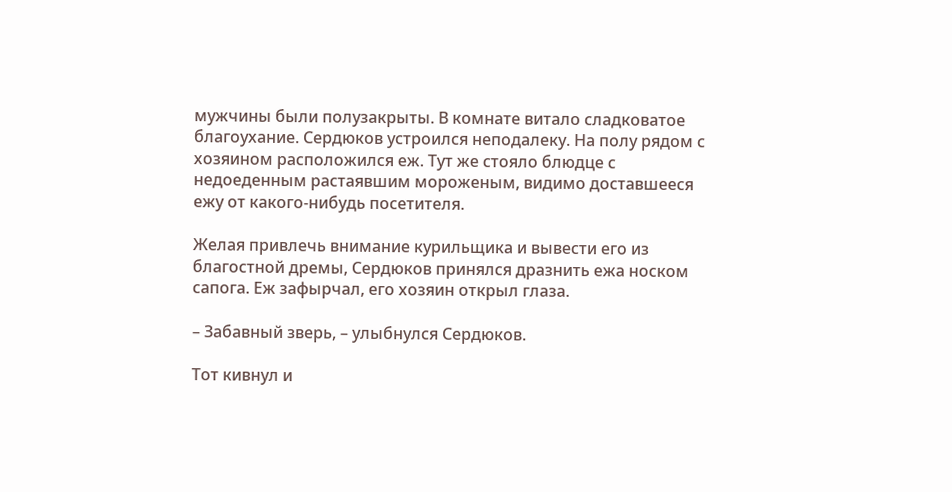мужчины были полузакрыты. В комнате витало сладковатое благоухание. Сердюков устроился неподалеку. На полу рядом с хозяином расположился еж. Тут же стояло блюдце с недоеденным растаявшим мороженым, видимо доставшееся ежу от какого-нибудь посетителя.

Желая привлечь внимание курильщика и вывести его из благостной дремы, Сердюков принялся дразнить ежа носком сапога. Еж зафырчал, его хозяин открыл глаза.

– Забавный зверь, – улыбнулся Сердюков.

Тот кивнул и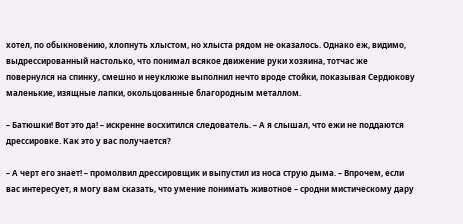хотел, по обыкновению, хлопнуть хлыстом, но хлыста рядом не оказалось. Однако еж, видимо, выдрессированный настолько, что понимал всякое движение руки хозяина, тотчас же повернулся на спинку, смешно и неуклюже выполнил нечто вроде стойки, показывая Сердюкову маленькие, изящные лапки, окольцованные благородным металлом.

– Батюшки! Вот это да! – искренне восхитился следователь. – А я слышал, что ежи не поддаются дрессировке. Как это у вас получается?

– А черт его знает! – промолвил дрессировщик и выпустил из носа струю дыма. – Впрочем, если вас интересует, я могу вам сказать, что умение понимать животное – сродни мистическому дару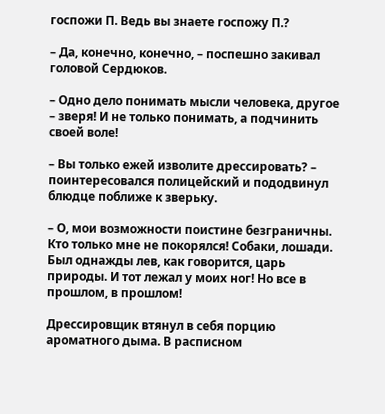госпожи П. Ведь вы знаете госпожу П.?

– Да, конечно, конечно, – поспешно закивал головой Сердюков.

– Одно дело понимать мысли человека, другое – зверя! И не только понимать, а подчинить своей воле!

– Вы только ежей изволите дрессировать? – поинтересовался полицейский и пододвинул блюдце поближе к зверьку.

– О, мои возможности поистине безграничны. Кто только мне не покорялся! Собаки, лошади. Был однажды лев, как говорится, царь природы. И тот лежал у моих ног! Но все в прошлом, в прошлом!

Дрессировщик втянул в себя порцию ароматного дыма. В расписном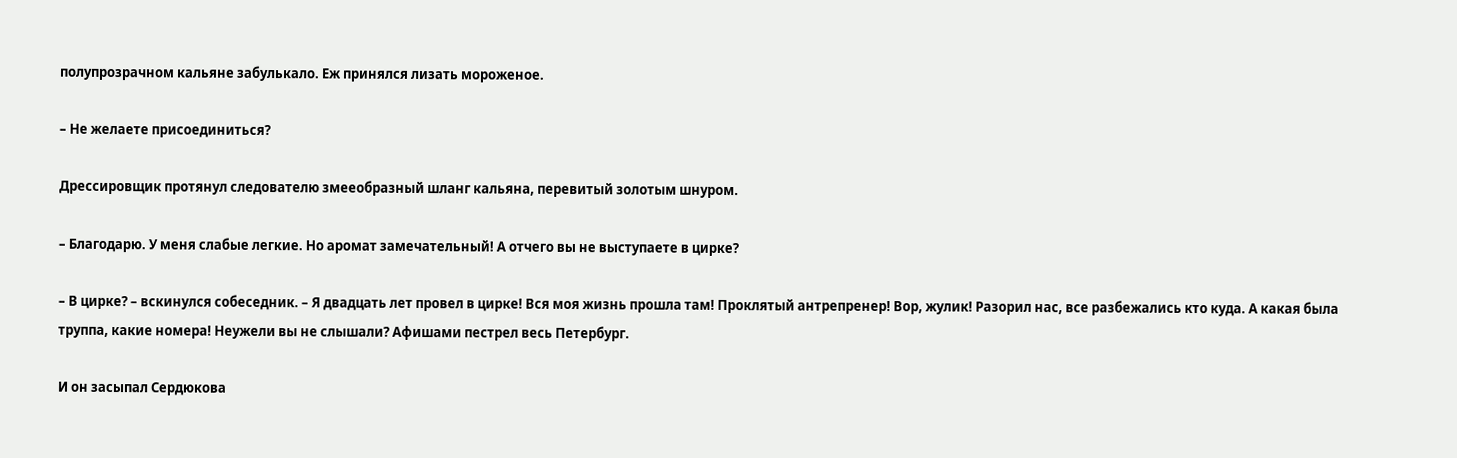полупрозрачном кальяне забулькало. Еж принялся лизать мороженое.

– Не желаете присоединиться?

Дрессировщик протянул следователю змееобразный шланг кальяна, перевитый золотым шнуром.

– Благодарю. У меня слабые легкие. Но аромат замечательный! А отчего вы не выступаете в цирке?

– В цирке? – вскинулся собеседник. – Я двадцать лет провел в цирке! Вся моя жизнь прошла там! Проклятый антрепренер! Вор, жулик! Разорил нас, все разбежались кто куда. А какая была труппа, какие номера! Неужели вы не слышали? Афишами пестрел весь Петербург.

И он засыпал Сердюкова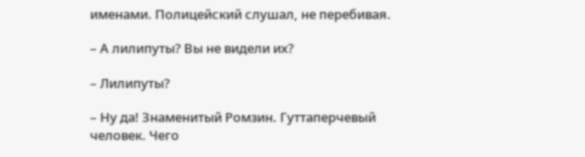именами. Полицейский слушал, не перебивая.

– А лилипуты? Вы не видели их?

– Лилипуты?

– Ну да! Знаменитый Ромзин. Гуттаперчевый человек. Чего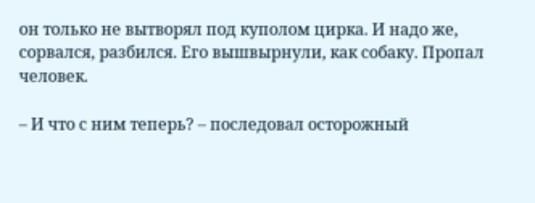он только не вытворял под куполом цирка. И надо же, сорвался, разбился. Его вышвырнули, как собаку. Пропал человек.

– И что с ним теперь? – последовал осторожный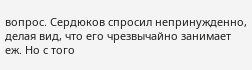вопрос. Сердюков спросил непринужденно, делая вид, что его чрезвычайно занимает еж. Но с того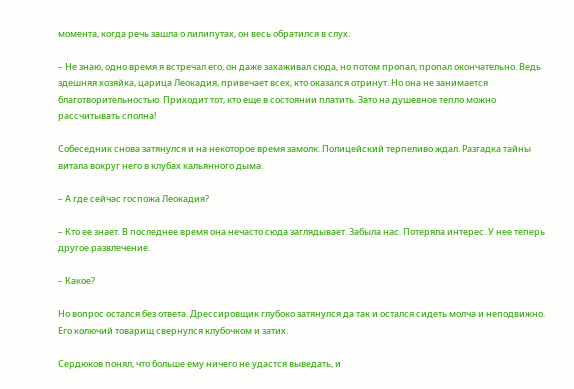момента, когда речь зашла о лилипутах, он весь обратился в слух.

– Не знаю, одно время я встречал его, он даже захаживал сюда, но потом пропал, пропал окончательно. Ведь здешняя хозяйка, царица Леокадия, привечает всех, кто оказался отринут. Но она не занимается благотворительностью. Приходит тот, кто еще в состоянии платить. Зато на душевное тепло можно рассчитывать сполна!

Собеседник снова затянулся и на некоторое время замолк. Полицейский терпеливо ждал. Разгадка тайны витала вокруг него в клубах кальянного дыма.

– А где сейчас госпожа Леокадия?

– Кто ее знает. В последнее время она нечасто сюда заглядывает. Забыла нас. Потеряла интерес. У нее теперь другое развлечение.

– Какое?

Но вопрос остался без ответа. Дрессировщик глубоко затянулся да так и остался сидеть молча и неподвижно. Его колючий товарищ свернулся клубочком и затих.

Сердюков понял, что больше ему ничего не удастся выведать, и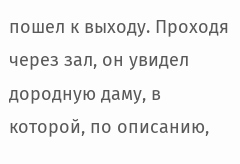пошел к выходу. Проходя через зал, он увидел дородную даму, в которой, по описанию,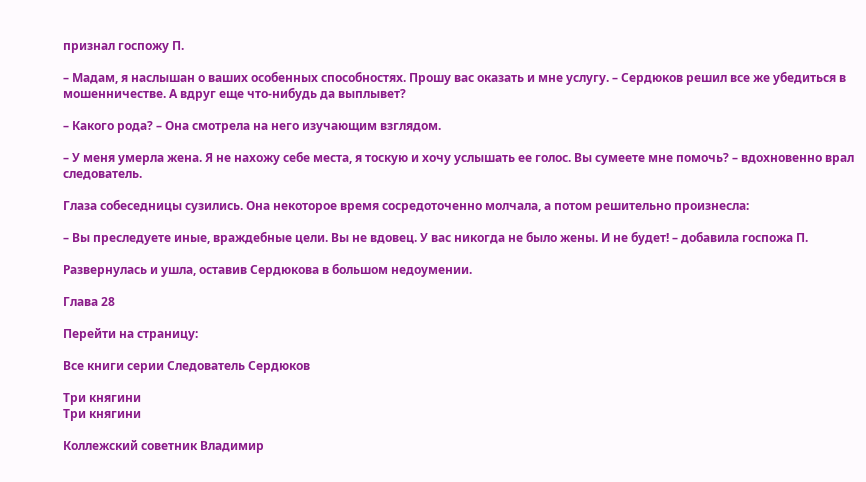признал госпожу П.

– Мадам, я наслышан о ваших особенных способностях. Прошу вас оказать и мне услугу. – Сердюков решил все же убедиться в мошенничестве. А вдруг еще что-нибудь да выплывет?

– Какого рода? – Она смотрела на него изучающим взглядом.

– У меня умерла жена. Я не нахожу себе места, я тоскую и хочу услышать ее голос. Вы сумеете мне помочь? – вдохновенно врал следователь.

Глаза собеседницы сузились. Она некоторое время сосредоточенно молчала, а потом решительно произнесла:

– Вы преследуете иные, враждебные цели. Вы не вдовец. У вас никогда не было жены. И не будет! – добавила госпожа П.

Развернулась и ушла, оставив Сердюкова в большом недоумении.

Глава 28

Перейти на страницу:

Все книги серии Следователь Сердюков

Три княгини
Три княгини

Коллежский советник Владимир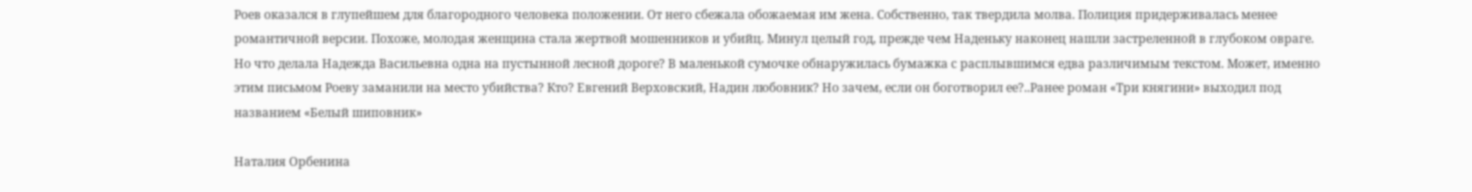Роев оказался в глупейшем для благородного человека положении. От него сбежала обожаемая им жена. Собственно, так твердила молва. Полиция придерживалась менее романтичной версии. Похоже, молодая женщина стала жертвой мошенников и убийц. Минул целый год, прежде чем Наденьку наконец нашли застреленной в глубоком овраге. Но что делала Надежда Васильевна одна на пустынной лесной дороге? В маленькой сумочке обнаружилась бумажка с расплывшимся едва различимым текстом. Может, именно этим письмом Роеву заманили на место убийства? Кто? Евгений Верховский, Надин любовник? Но зачем, если он боготворил ее?..Ранее роман «Три княгини» выходил под названием «Белый шиповник»

Наталия Орбенина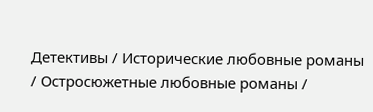Детективы / Исторические любовные романы / Остросюжетные любовные романы /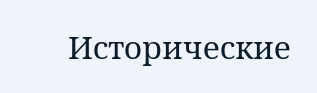Исторические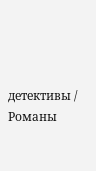детективы / Романы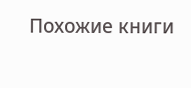Похожие книги